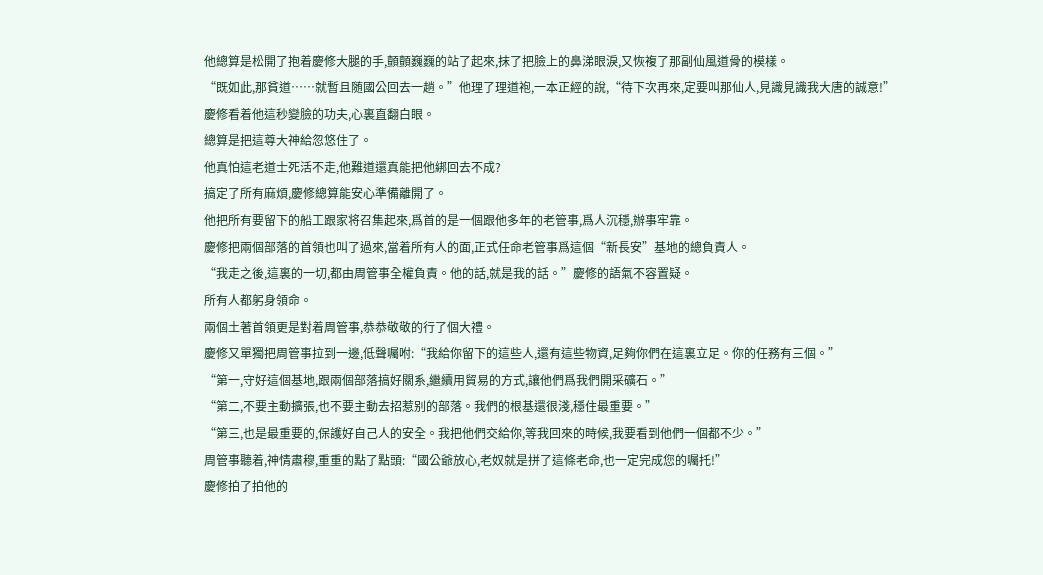他總算是松開了抱着慶修大腿的手,顫顫巍巍的站了起來,抹了把臉上的鼻涕眼淚,又恢複了那副仙風道骨的模樣。
“既如此,那貧道……就暫且随國公回去一趟。”他理了理道袍,一本正經的說,“待下次再來,定要叫那仙人,見識見識我大唐的誠意!”
慶修看着他這秒變臉的功夫,心裏直翻白眼。
總算是把這尊大神給忽悠住了。
他真怕這老道士死活不走,他難道還真能把他綁回去不成?
搞定了所有麻煩,慶修總算能安心準備離開了。
他把所有要留下的船工跟家将召集起來,爲首的是一個跟他多年的老管事,爲人沉穩,辦事牢靠。
慶修把兩個部落的首領也叫了過來,當着所有人的面,正式任命老管事爲這個“新長安”基地的總負責人。
“我走之後,這裏的一切,都由周管事全權負責。他的話,就是我的話。”慶修的語氣不容置疑。
所有人都躬身領命。
兩個土著首領更是對着周管事,恭恭敬敬的行了個大禮。
慶修又單獨把周管事拉到一邊,低聲囑咐:“我給你留下的這些人,還有這些物資,足夠你們在這裏立足。你的任務有三個。”
“第一,守好這個基地,跟兩個部落搞好關系,繼續用貿易的方式,讓他們爲我們開采礦石。”
“第二,不要主動擴張,也不要主動去招惹别的部落。我們的根基還很淺,穩住最重要。”
“第三,也是最重要的,保護好自己人的安全。我把他們交給你,等我回來的時候,我要看到他們一個都不少。”
周管事聽着,神情肅穆,重重的點了點頭:“國公爺放心,老奴就是拼了這條老命,也一定完成您的囑托!”
慶修拍了拍他的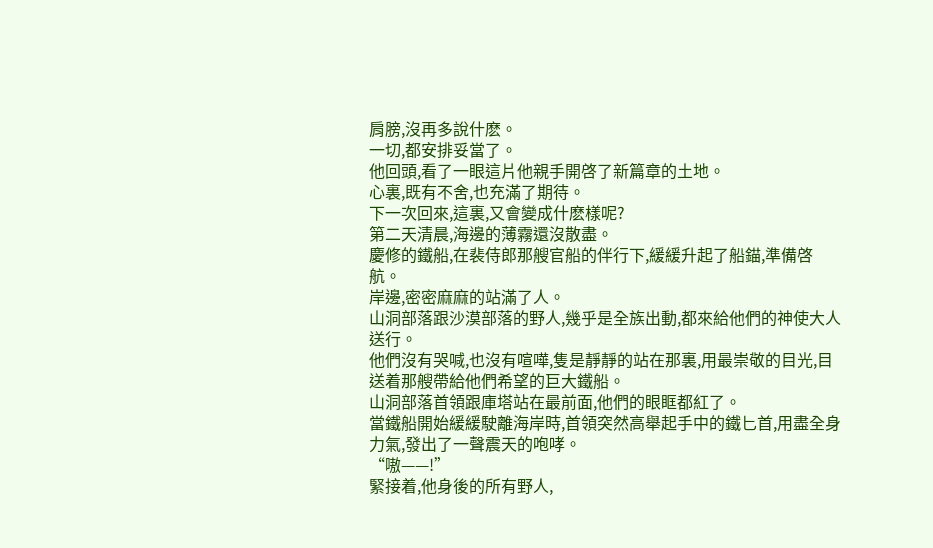肩膀,沒再多說什麽。
一切,都安排妥當了。
他回頭,看了一眼這片他親手開啓了新篇章的土地。
心裏,既有不舍,也充滿了期待。
下一次回來,這裏,又會變成什麽樣呢?
第二天清晨,海邊的薄霧還沒散盡。
慶修的鐵船,在裴侍郎那艘官船的伴行下,緩緩升起了船錨,準備啓航。
岸邊,密密麻麻的站滿了人。
山洞部落跟沙漠部落的野人,幾乎是全族出動,都來給他們的神使大人送行。
他們沒有哭喊,也沒有喧嘩,隻是靜靜的站在那裏,用最崇敬的目光,目送着那艘帶給他們希望的巨大鐵船。
山洞部落首領跟庫塔站在最前面,他們的眼眶都紅了。
當鐵船開始緩緩駛離海岸時,首領突然高舉起手中的鐵匕首,用盡全身力氣,發出了一聲震天的咆哮。
“嗷——!”
緊接着,他身後的所有野人,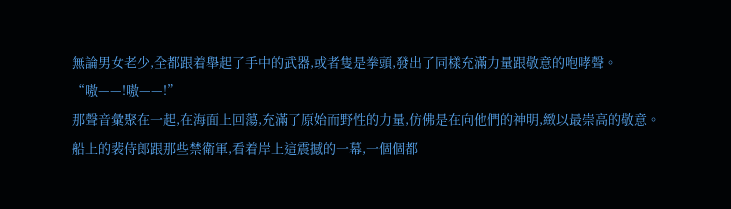無論男女老少,全都跟着舉起了手中的武器,或者隻是拳頭,發出了同樣充滿力量跟敬意的咆哮聲。
“嗷——!嗷——!”
那聲音彙聚在一起,在海面上回蕩,充滿了原始而野性的力量,仿佛是在向他們的神明,緻以最崇高的敬意。
船上的裴侍郎跟那些禁衛軍,看着岸上這震撼的一幕,一個個都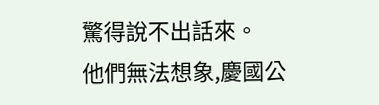驚得說不出話來。
他們無法想象,慶國公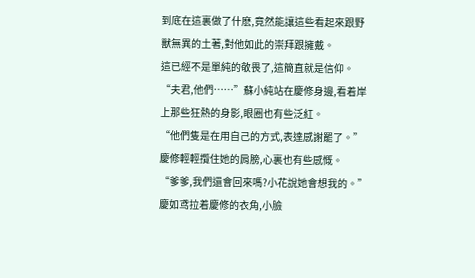到底在這裏做了什麽,竟然能讓這些看起來跟野獸無異的土著,對他如此的崇拜跟擁戴。
這已經不是單純的敬畏了,這簡直就是信仰。
“夫君,他們……”蘇小純站在慶修身邊,看着岸上那些狂熱的身影,眼圈也有些泛紅。
“他們隻是在用自己的方式,表達感謝罷了。”慶修輕輕攬住她的肩膀,心裏也有些感慨。
“爹爹,我們還會回來嗎?小花說她會想我的。”慶如鸢拉着慶修的衣角,小臉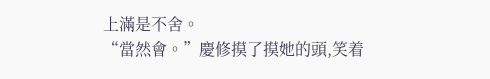上滿是不舍。
“當然會。”慶修摸了摸她的頭,笑着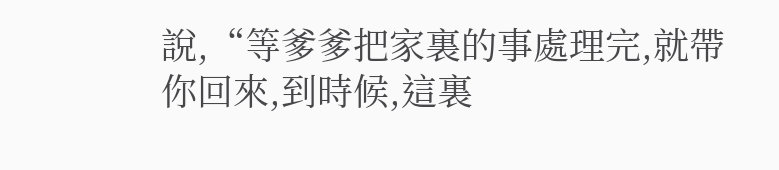說,“等爹爹把家裏的事處理完,就帶你回來,到時候,這裏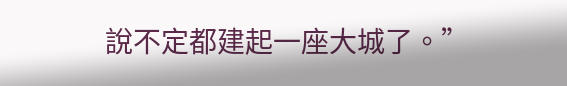說不定都建起一座大城了。”